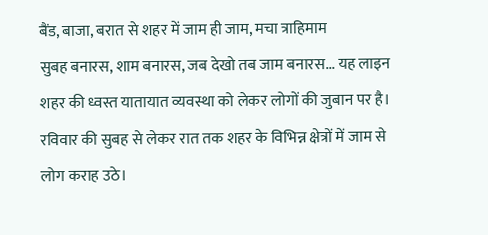बैंड, बाजा, बरात से शहर में जाम ही जाम, मचा त्राहिमाम
सुबह बनारस, शाम बनारस, जब देखो तब जाम बनारस... यह लाइन शहर की ध्वस्त यातायात व्यवस्था को लेकर लोगों की जुबान पर है। रविवार की सुबह से लेकर रात तक शहर के विभिन्न क्षेत्रों में जाम से लोग कराह उठे।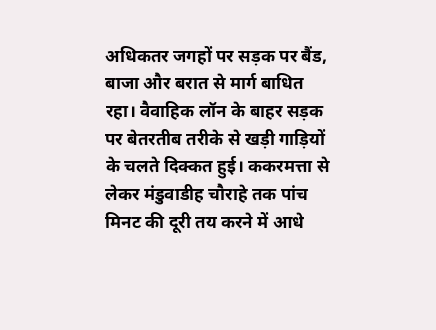अधिकतर जगहों पर सड़क पर बैंड, बाजा और बरात से मार्ग बाधित रहा। वैवाहिक लॉन के बाहर सड़क पर बेतरतीब तरीके से खड़ी गाड़ियों के चलते दिक्कत हुई। ककरमत्ता से लेकर मंडुवाडीह चौराहे तक पांच मिनट की दूरी तय करने में आधे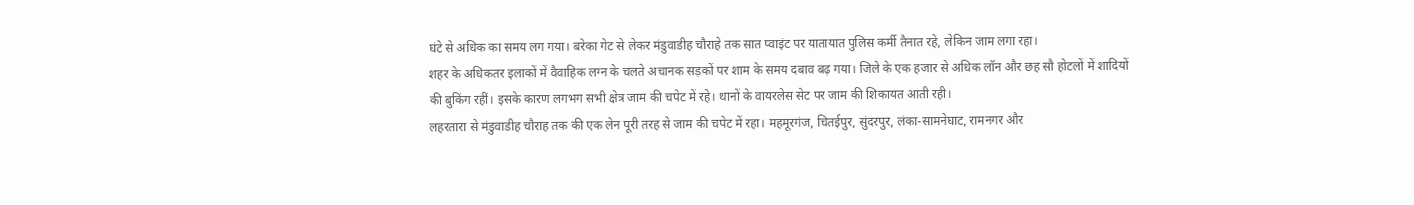घंटे से अधिक का समय लग गया। बरेका गेट से लेकर मंडुवाडीह चौराहे तक सात प्वाइंट पर यातायात पुलिस कर्मी तैनात रहे, लेकिन जाम लगा रहा।
शहर के अधिकतर इलाकों में वैवाहिक लग्न के चलते अचानक सड़कों पर शाम के समय दबाव बढ़ गया। जिले के एक हजार से अधिक लॉन और छह सौ होटलों में शादियों की बुकिंग रहीं। इसके कारण लगभग सभी क्षेत्र जाम की चपेट में रहे। थानों के वायरलेस सेट पर जाम की शिकायत आती रही।
लहरतारा से मंडुवाडीह चौराह तक की एक लेन पूरी तरह से जाम की चपेट में रहा। महमूरगंज, चितईपुर, सुंदरपुर, लंका-सामनेघाट, रामनगर और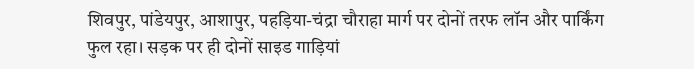शिवपुर, पांडेयपुर, आशापुर, पहड़िया-चंद्रा चौराहा मार्ग पर दोनों तरफ लॉन और पार्किंग फुल रहा। सड़क पर ही दोनों साइड गाड़ियां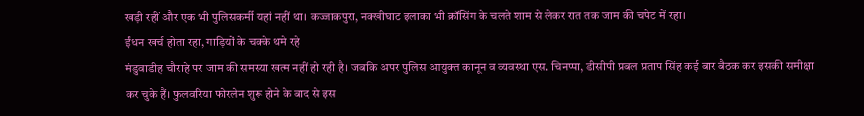खड़ी रहीं और एक भी पुलिसकर्मी यहां नहीं था। कज्जाकपुरा, नक्खीघाट इलाका भी क्रॉसिंग के चलते शाम से लेकर रात तक जाम की चपेट में रहा।
ईंधन खर्च होता रहा, गाड़ियों के चक्के थमे रहे
मंडुवाडीह चौराहे पर जाम की समस्या खत्म नहीं हो रही है। जबकि अपर पुलिस आयुक्त कानून व व्यवस्था एस. चिनप्पा, डीसीपी प्रबल प्रताप सिंह कई बार बैठक कर इसकी समीक्षा कर चुके हैं। फुलवरिया फोरलेन शुरू होने के बाद से इस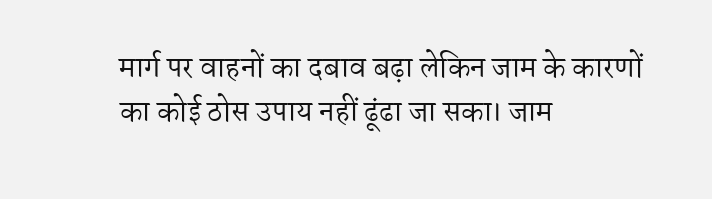मार्ग पर वाहनों का दबाव बढ़ा लेकिन जाम के कारणों का कोई ठोस उपाय नहीं ढूंढा जा सका। जाम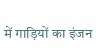में गाड़ियों का इंजन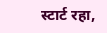स्टार्ट रहा,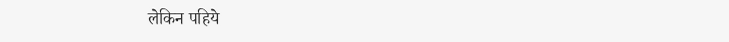लेकिन पहिये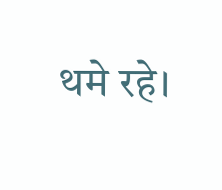थमे रहे।